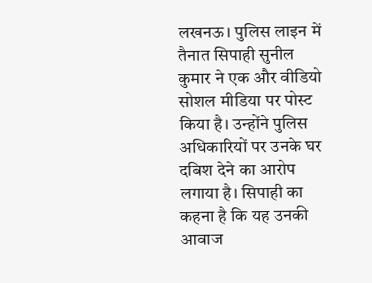लखनऊ। पुलिस लाइन में तैनात सिपाही सुनील कुमार ने एक और वीडियो सोशल मीडिया पर पोस्ट किया है। उन्होंने पुलिस अधिकारियों पर उनके घर दबिश देने का आरोप लगाया है। सिपाही का कहना है कि यह उनकी आवाज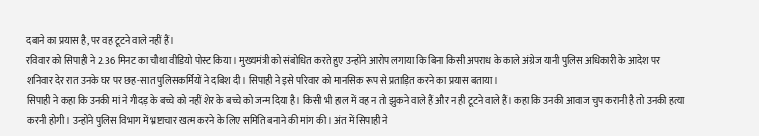दबाने का प्रयास है, पर वह टूटने वाले नहीं हैं।
रविवार को सिपाही ने 2.36 मिनट का चौथा वीडियो पोस्ट किया। मुख्यमंत्री को संबोधित करते हुए उन्होंने आरोप लगाया कि बिना किसी अपराध के काले अंग्रेज यानी पुलिस अधिकारी के आदेश पर शनिवार देर रात उनके घर पर छह-सात पुलिसकर्मियों ने दबिश दी। सिपाही ने इसे परिवार को मानसिक रूप से प्रताड़ित करने का प्रयास बताया।
सिपाही ने कहा कि उनकी मां ने गीदड़ के बच्चे को नहीं शेर के बच्चे को जन्म दिया है। किसी भी हाल में वह न तो झुकने वाले हैं और न ही टूटने वाले हैं। कहा कि उनकी आवाज चुप करानी है तो उनकी हत्या करनी होगी। उन्होंने पुलिस विभाग में भ्रष्टाचार खत्म करने के लिए समिति बनाने की मांग की। अंत में सिपाही ने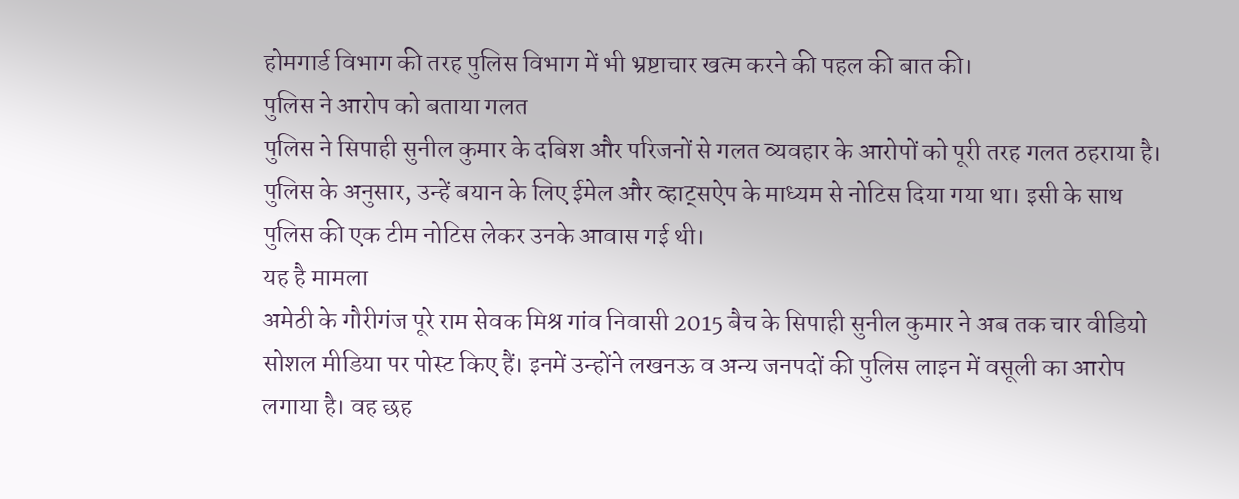होमगार्ड विभाग की तरह पुलिस विभाग में भी भ्रष्टाचार खत्म करने की पहल की बात की।
पुलिस ने आरोप को बताया गलत
पुलिस ने सिपाही सुनील कुमार के दबिश और परिजनों से गलत व्यवहार के आरोपों को पूरी तरह गलत ठहराया है। पुलिस के अनुसार, उन्हें बयान के लिए ईमेल और व्हाट्सऐप के माध्यम से नोटिस दिया गया था। इसी के साथ पुलिस की एक टीम नोटिस लेकर उनके आवास गई थी।
यह है मामला
अमेठी के गौरीगंज पूरे राम सेवक मिश्र गांव निवासी 2015 बैच के सिपाही सुनील कुमार ने अब तक चार वीडियो सोशल मीडिया पर पोस्ट किए हैं। इनमें उन्होंने लखनऊ व अन्य जनपदों की पुलिस लाइन में वसूली का आरोप लगाया है। वह छह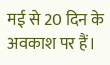मई से 20 दिन के अवकाश पर हैं।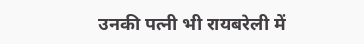उनकी पत्नी भी रायबरेली में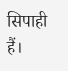सिपाही हैं।